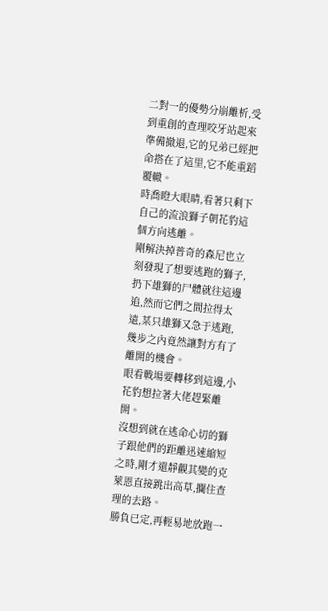二對一的優勢分崩離析,受到重創的查理咬牙站起來準備撤退,它的兄弟已經把命搭在了這里,它不能重蹈覆轍。
時喬瞪大眼睛,看著只剩下自己的流浪獅子朝花豹這個方向逃離。
剛解決掉普奇的森尼也立刻發現了想要逃跑的獅子,扔下雄獅的尸體就往這邊追,然而它們之間拉得太遠,某只雄獅又急于逃跑,幾步之內竟然讓對方有了離開的機會。
眼看戰場要轉移到這邊,小花豹想拉著大佬趕緊離開。
沒想到就在逃命心切的獅子跟他們的距離迅速縮短之時,剛才還靜觀其變的克萊恩直接跳出高草,攔住查理的去路。
勝負已定,再輕易地放跑一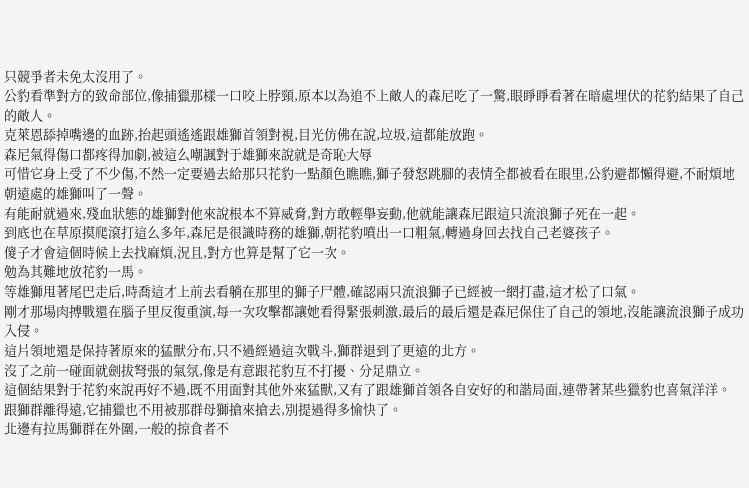只競爭者未免太沒用了。
公豹看準對方的致命部位,像捕獵那樣一口咬上脖頸,原本以為追不上敵人的森尼吃了一驚,眼睜睜看著在暗處埋伏的花豹結果了自己的敵人。
克萊恩舔掉嘴邊的血跡,抬起頭遙遙跟雄獅首領對視,目光仿佛在說,垃圾,這都能放跑。
森尼氣得傷口都疼得加劇,被這么嘲諷對于雄獅來說就是奇恥大辱
可惜它身上受了不少傷,不然一定要過去給那只花豹一點顏色瞧瞧,獅子發怒跳腳的表情全都被看在眼里,公豹避都懶得避,不耐煩地朝遠處的雄獅叫了一聲。
有能耐就過來,殘血狀態的雄獅對他來說根本不算威脅,對方敢輕舉妄動,他就能讓森尼跟這只流浪獅子死在一起。
到底也在草原摸爬滾打這么多年,森尼是很識時務的雄獅,朝花豹噴出一口粗氣,轉過身回去找自己老婆孩子。
傻子才會這個時候上去找麻煩,況且,對方也算是幫了它一次。
勉為其難地放花豹一馬。
等雄獅甩著尾巴走后,時喬這才上前去看躺在那里的獅子尸體,確認兩只流浪獅子已經被一網打盡,這才松了口氣。
剛才那場肉搏戰還在腦子里反復重演,每一次攻擊都讓她看得緊張刺激,最后的最后還是森尼保住了自己的領地,沒能讓流浪獅子成功入侵。
這片領地還是保持著原來的猛獸分布,只不過經過這次戰斗,獅群退到了更遠的北方。
沒了之前一碰面就劍拔弩張的氣氛,像是有意跟花豹互不打擾、分足鼎立。
這個結果對于花豹來說再好不過,既不用面對其他外來猛獸,又有了跟雄獅首領各自安好的和諧局面,連帶著某些獵豹也喜氣洋洋。
跟獅群離得遠,它捕獵也不用被那群母獅搶來搶去,別提過得多愉快了。
北邊有拉馬獅群在外圍,一般的掠食者不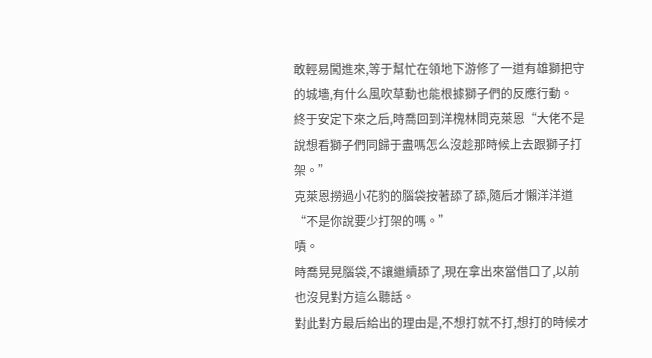敢輕易闖進來,等于幫忙在領地下游修了一道有雄獅把守的城墻,有什么風吹草動也能根據獅子們的反應行動。
終于安定下來之后,時喬回到洋槐林問克萊恩“大佬不是說想看獅子們同歸于盡嗎怎么沒趁那時候上去跟獅子打架。”
克萊恩撈過小花豹的腦袋按著舔了舔,隨后才懶洋洋道“不是你說要少打架的嗎。”
嘖。
時喬晃晃腦袋,不讓繼續舔了,現在拿出來當借口了,以前也沒見對方這么聽話。
對此對方最后給出的理由是,不想打就不打,想打的時候才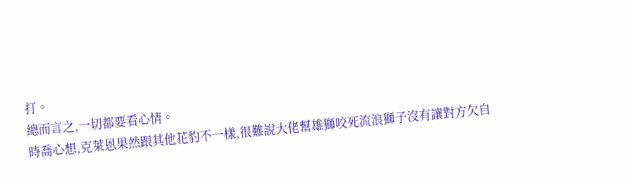打。
總而言之,一切都要看心情。
時喬心想,克萊恩果然跟其他花豹不一樣,很難說大佬幫雄獅咬死流浪獅子沒有讓對方欠自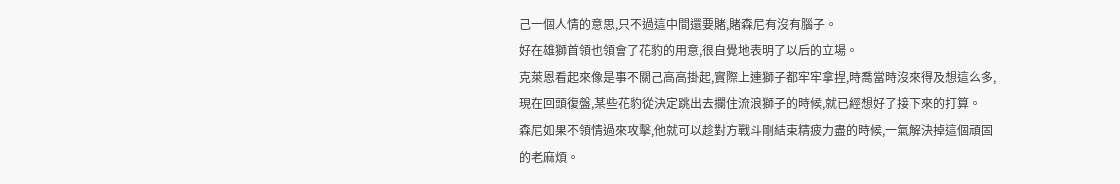己一個人情的意思,只不過這中間還要賭,賭森尼有沒有腦子。
好在雄獅首領也領會了花豹的用意,很自覺地表明了以后的立場。
克萊恩看起來像是事不關己高高掛起,實際上連獅子都牢牢拿捏,時喬當時沒來得及想這么多,現在回頭復盤,某些花豹從決定跳出去攔住流浪獅子的時候,就已經想好了接下來的打算。
森尼如果不領情過來攻擊,他就可以趁對方戰斗剛結束精疲力盡的時候,一氣解決掉這個頑固的老麻煩。